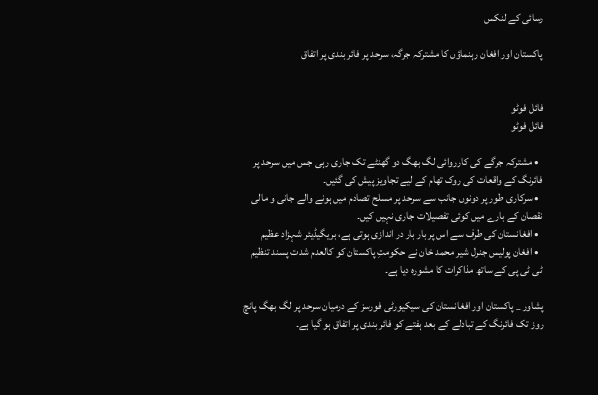رسائی کے لنکس

پاکستان اور افغان رہنماؤں کا مشترکہ جرگہ، سرحد پر فائر بندی پر اتفاق


فائل فوٹو
فائل فوٹو

  • مشترکہ جرگے کی کارروائی لگ بھگ دو گھنٹے تک جاری رہی جس میں سرحد پر فائرنگ کے واقعات کی روک تھام کے لیے تجاویز پیش کی گئیں۔
  • سرکاری طور پر دونوں جانب سے سرحد پر مسلح تصادم میں ہونے والے جانی و مالی نقصان کے بارے میں کوئی تفصیلات جاری نہیں کیں۔
  • افغانستان کی طرف سے اس پر بار بار در اندازی ہوتی ہے، بریگیڈیئر شہزاد عظیم
  • افغان پولیس جنرل شیر محمد خان نے حکومتِ پاکستان کو کالعدم شدت پسند تنظیم ٹی ٹی پی کے ساتھ مذاکرات کا مشورہ دیا ہے۔

پشاور _ پاکستان اور افغانستان کی سیکیورٹی فورسز کے درمیان سرحد پر لگ بھگ پانچ روز تک فائرنگ کے تبادلے کے بعد ہفتے کو فائر بندی پر اتفاق ہو گیا ہے۔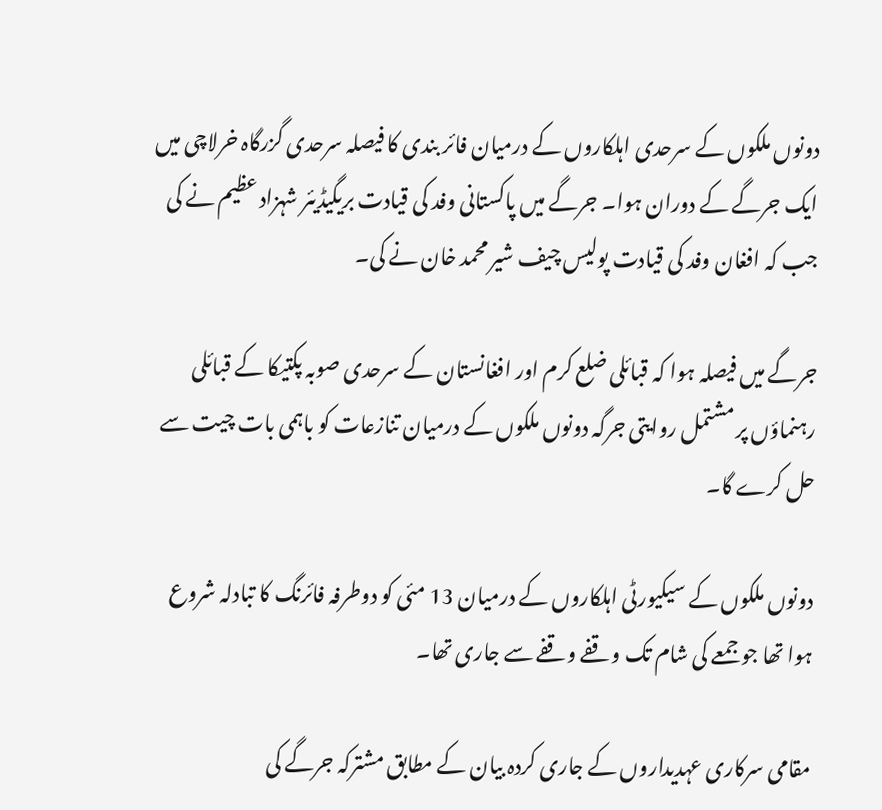دونوں ملکوں کے سرحدی اہلکاروں کے درمیان فائر بندی کا فیصلہ سرحدی گزرگاہ خرلاچی میں ایک جرگے کے دوران ہوا۔ جرگے میں پاکستانی وفد کی قیادت بریگیڈیئر شہزاد عظیم نے کی جب کہ افغان وفد کی قیادت پولیس چیف شیر محمد خان نے کی۔

جرگے میں فیصلہ ہوا کہ قبائلی ضلع کرم اور افغانستان کے سرحدی صوبہ پکتیکا کے قبائلی رہنماؤں پر مشتمل روایتی جرگہ دونوں ملکوں کے درمیان تنازعات کو باہمی بات چیت سے حل کرے گا۔

دونوں ملکوں کے سیکیورٹی اہلکاروں کے درمیان 13 مئی کو دوطرفہ فائرنگ کا تبادلہ شروع ہوا تھا جو جمعے کی شام تک وقفے وقفے سے جاری تھا۔

مقامی سرکاری عہدیداروں کے جاری کردہ بیان کے مطابق مشترکہ جرگے کی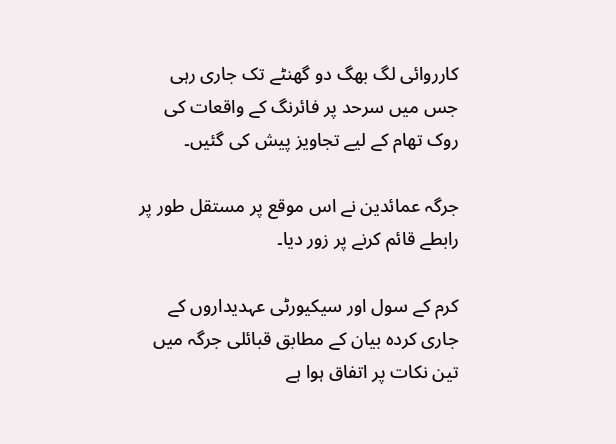کارروائی لگ بھگ دو گھنٹے تک جاری رہی جس میں سرحد پر فائرنگ کے واقعات کی روک تھام کے لیے تجاویز پیش کی گئیں۔

جرگہ عمائدین نے اس موقع پر مستقل طور پر رابطے قائم کرنے پر زور دیا۔

کرم کے سول اور سیکیورٹی عہدیداروں کے جاری کردہ بیان کے مطابق قبائلی جرگہ میں تین نکات پر اتفاق ہوا ہے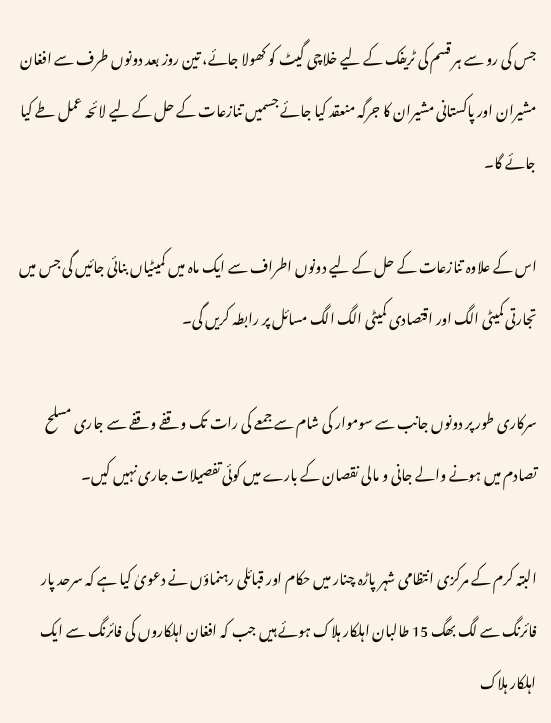جس کی رو سے ہر قسم کی ٹریفک کے لیے خلاچی گیٹ کو کھولا جائے، تین روز بعد دونوں طرف سے افغان مشیران اور پاکستانی مشیران کا جرگہ منعقد کیا جائے جسمیں تنازعات کے حل کے لیے لائحہ عمل طے کیا جائے گا۔

اس کے علاوہ تنازعات کے حل کے لیے دونوں اطراف سے ایک ماہ میں کمیٹیاں بنائی جائیں گی جس میں تجارتی کمیٹی الگ اور اقتصادی کمیٹی الگ الگ مسائل پر رابطہ کریں گی۔

سرکاری طور پر دونوں جانب سے سوموار کی شام سے جمعے کی رات تک وقفے وقفے سے جاری مسلح تصادم میں ہونے والے جانی و مالی نقصان کے بارے میں کوئی تفصیلات جاری نہیں کیں۔

البتہ کرم کے مرکزی انتظامی شہر پاڑہ چنار میں حکام اور قبائلی رہنماؤں نے دعویٰ کیا ہے کہ سرحد پار فائرنگ سے لگ بھگ 15 طالبان اہلکار ہلاک ہوئے ہیں جب کہ افغان اہلکاروں کی فائرنگ سے ایک اہلکار ہلاک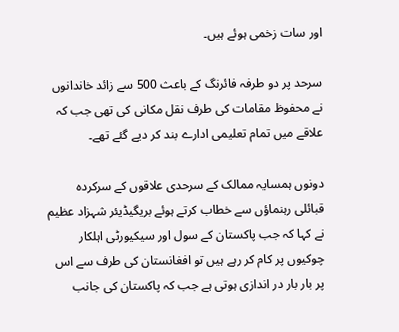اور سات زخمی ہوئے ہیں۔

سرحد پر دو طرفہ فائرنگ کے باعث 500 سے زائد خاندانوں نے محفوظ مقامات کی طرف نقل مکانی کی تھی جب کہ علاقے میں تمام تعلیمی ادارے بند کر دیے گئے تھے۔

دونوں ہمسایہ ممالک کے سرحدی علاقوں کے سرکردہ قبائلی رہنماؤں سے خطاب کرتے ہوئے بریگیڈیئر شہزاد عظیم نے کہا کہ جب پاکستان کے سول اور سیکیورٹی اہلکار چوکیوں پر کام کر رہے ہیں تو افغانستان کی طرف سے اس پر بار بار در اندازی ہوتی ہے جب کہ پاکستان کی جانب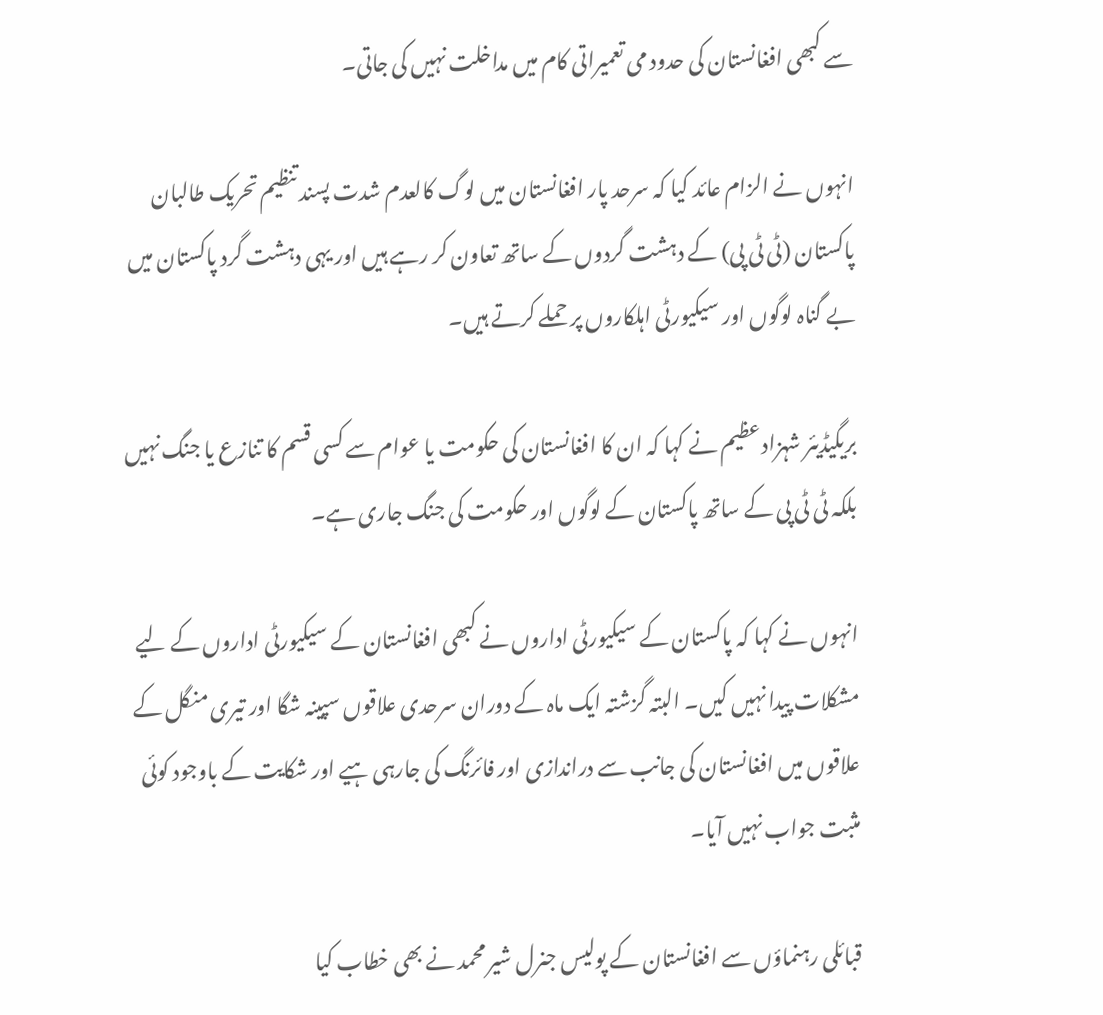سے کبھی افغانستان کی حدود می تعمیراتی کام میں مداخلت نہیں کی جاتی۔

انہوں نے الزام عائد کیا کہ سرحد پار افغانستان میں لوگ کالعدم شدت پسند تنظیم تحریک طالبان پاکستان (ٹی ٹی پی) کے دہشت گردوں کے ساتھ تعاون کر رہے ہیں اور یہی دہشت گرد پاکستان میں بے گناہ لوگوں اور سیکیورٹی اہلکاروں پر حملے کرتے ہیں۔

بریگیڈیئر شہزاد عظیم نے کہا کہ ان کا افغانستان کی حکومت یا عوام سے کسی قسم کا تنازع یا جنگ نہیں بلکہ ٹی ٹی پی کے ساتھ پاکستان کے لوگوں اور حکومت کی جنگ جاری ہے۔

انہوں نے کہا کہ پاکستان کے سیکیورٹی اداروں نے کبھی افغانستان کے سیکیورٹی اداروں کے لیے مشکلات پیدا نہیں کیں۔ البتہ گزشتہ ایک ماہ کے دوران سرحدی علاقوں سپینہ شگا اور تیری منگل کے علاقوں میں افغانستان کی جانب سے دراندازی اور فائرنگ کی جارہی ہیے اور شکایت کے باوجود کوئی مثبت جواب نہیں آیا۔

قبائلی رہنماؤں سے افغانستان کے پولیس جنرل شیر محمد نے بھی خطاب کیا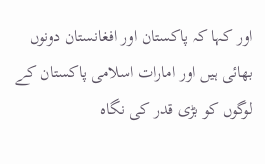اور کہا کہ پاکستان اور افغانستان دونوں بھائی ہیں اور امارات اسلامی پاکستان کے لوگوں کو بڑی قدر کی نگاہ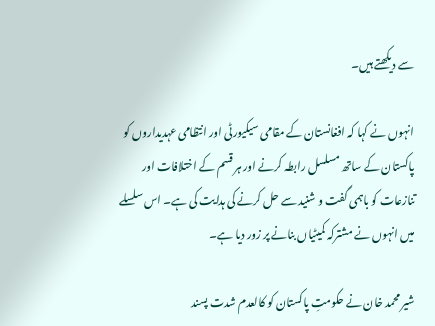سے دیکھتے ہیں۔

انہوں نے کہا کہ افغانستان کے مقامی سیکیورٹی اور انتظامی عہدیداروں کو پاکستان کے ساتھ مسلسل رابطہ کرنے اور ہر قسم کے اختلافات اور تنازعات کو باہمی گفت و شنید سے حل کرنے کی ہدایت کی ہے۔ اس سلسلے میں انہوں نے مشترکہ کمیٹیاں بنانے پر زور دیا ہے۔

شیر محمد خان نے حکومتِ پاکستان کو کالعدم شدت پسند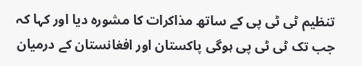تنظیم ٹی ٹی پی کے ساتھ مذاکرات کا مشورہ دیا اور کہا کہ جب تک ٹی ٹی پی ہوگی پاکستان اور افغانستان کے درمیان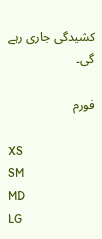کشیدگی جاری رہے گی۔

فورم

XS
SM
MD
LG